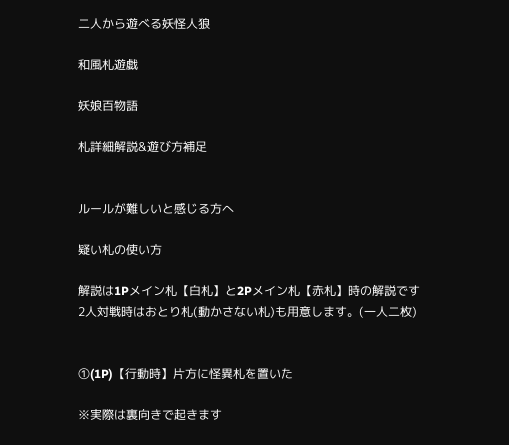二人から遊べる妖怪人狼

和風札遊戯

妖娘百物語

札詳細解説&遊び方補足


ルールが難しいと感じる方へ

疑い札の使い方

解説は1Pメイン札【白札】と2Pメイン札【赤札】時の解説です
2人対戦時はおとり札(動かさない札)も用意します。(一人二枚)


①(1P)【行動時】片方に怪異札を置いた

※実際は裏向きで起きます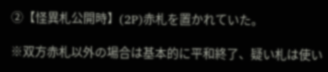②【怪異札公開時】(2P)赤札を置かれていた。

※双方赤札以外の場合は基本的に平和終了、疑い札は使い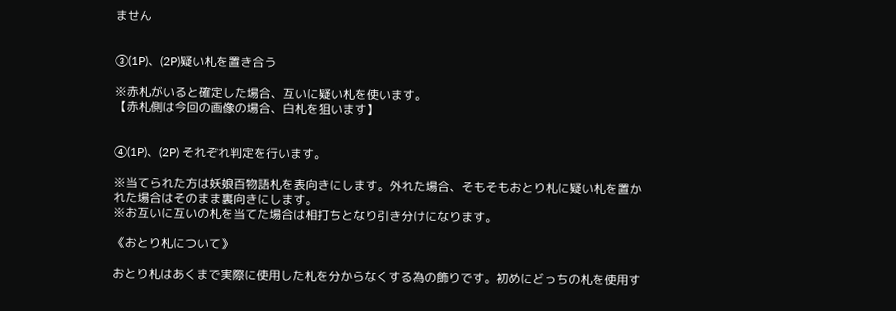ません


③(1P)、(2P)疑い札を置き合う

※赤札がいると確定した場合、互いに疑い札を使います。
【赤札側は今回の画像の場合、白札を狙います】


④(1P)、(2P) それぞれ判定を行います。

※当てられた方は妖娘百物語札を表向きにします。外れた場合、そもそもおとり札に疑い札を置かれた場合はそのまま裏向きにします。
※お互いに互いの札を当てた場合は相打ちとなり引き分けになります。

《おとり札について》

おとり札はあくまで実際に使用した札を分からなくする為の飾りです。初めにどっちの札を使用す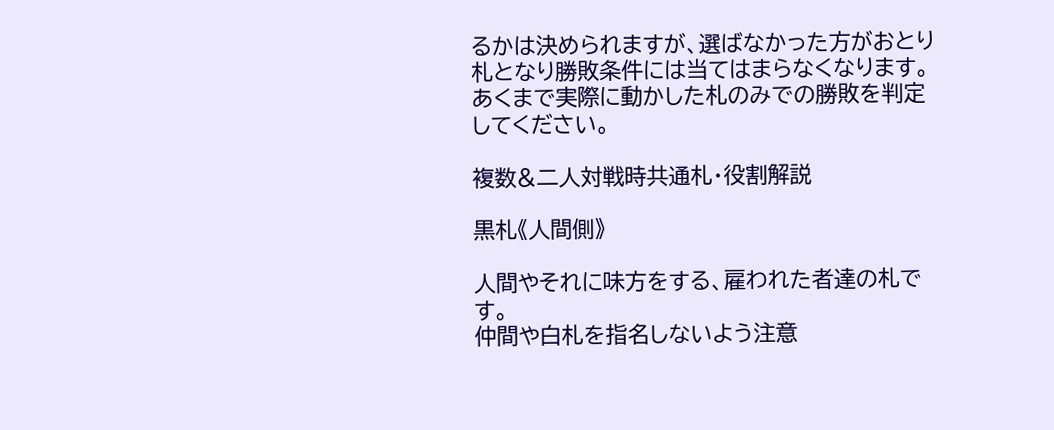るかは決められますが、選ばなかった方がおとり札となり勝敗条件には当てはまらなくなります。あくまで実際に動かした札のみでの勝敗を判定してください。

複数&二人対戦時共通札・役割解説

黒札《人間側》

人間やそれに味方をする、雇われた者達の札です。
仲間や白札を指名しないよう注意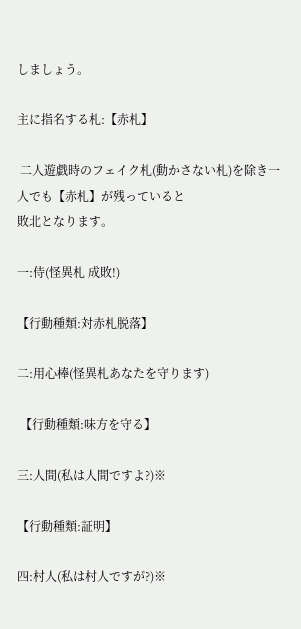しましょう。

主に指名する札:【赤札】

 二人遊戯時のフェイク札(動かさない札)を除き一人でも【赤札】が残っていると
敗北となります。

一:侍(怪異札 成敗!)

【行動種類:対赤札脱落】

二:用心棒(怪異札あなたを守ります)

 【行動種類:味方を守る】

三:人間(私は人間ですよ?)※

【行動種類:証明】

四:村人(私は村人ですが?)※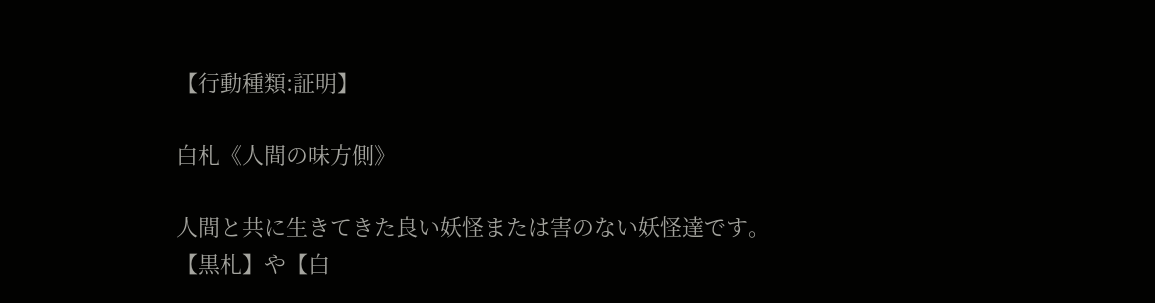【行動種類:証明】

白札《人間の味方側》

人間と共に生きてきた良い妖怪または害のない妖怪達です。
【黒札】や【白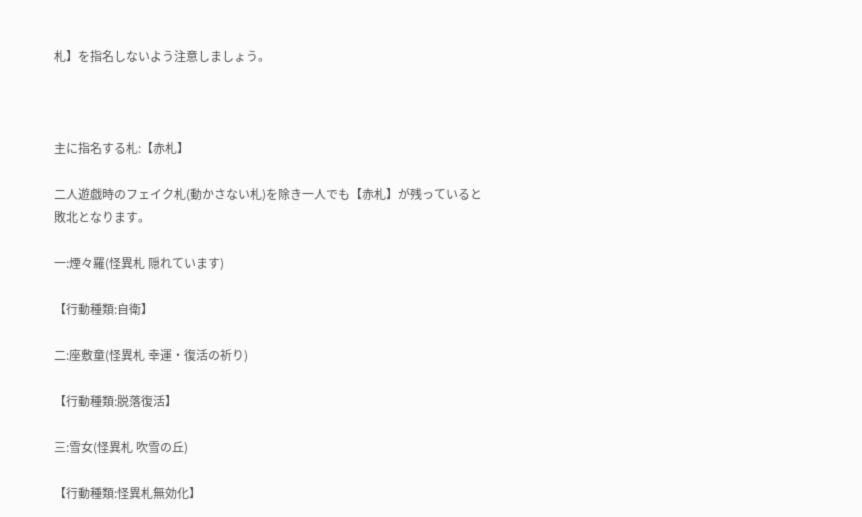札】を指名しないよう注意しましょう。



主に指名する札:【赤札】

二人遊戯時のフェイク札(動かさない札)を除き一人でも【赤札】が残っていると
敗北となります。

一:煙々羅(怪異札 隠れています)

【行動種類:自衛】

二:座敷童(怪異札 幸運・復活の祈り)

【行動種類:脱落復活】

三:雪女(怪異札 吹雪の丘)

【行動種類:怪異札無効化】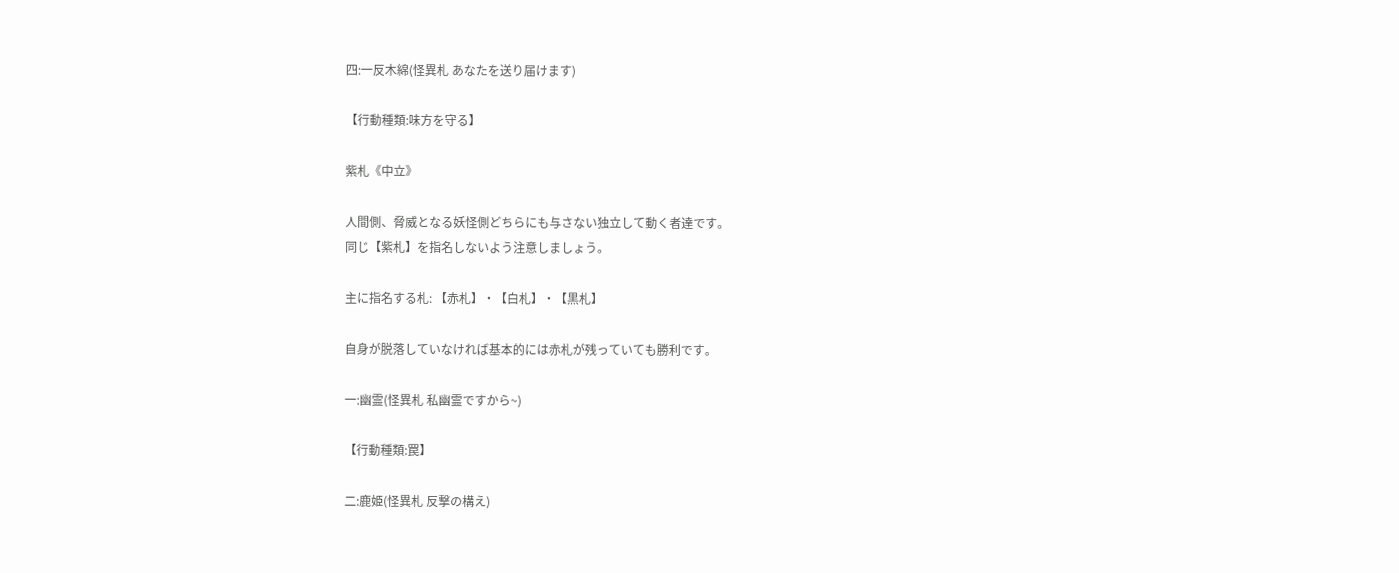四:一反木綿(怪異札 あなたを送り届けます)

【行動種類:味方を守る】

紫札《中立》

人間側、脅威となる妖怪側どちらにも与さない独立して動く者達です。
同じ【紫札】を指名しないよう注意しましょう。

主に指名する札: 【赤札】・【白札】・【黒札】

自身が脱落していなければ基本的には赤札が残っていても勝利です。

一:幽霊(怪異札 私幽霊ですから~)

【行動種類:罠】

二:鹿姫(怪異札 反撃の構え)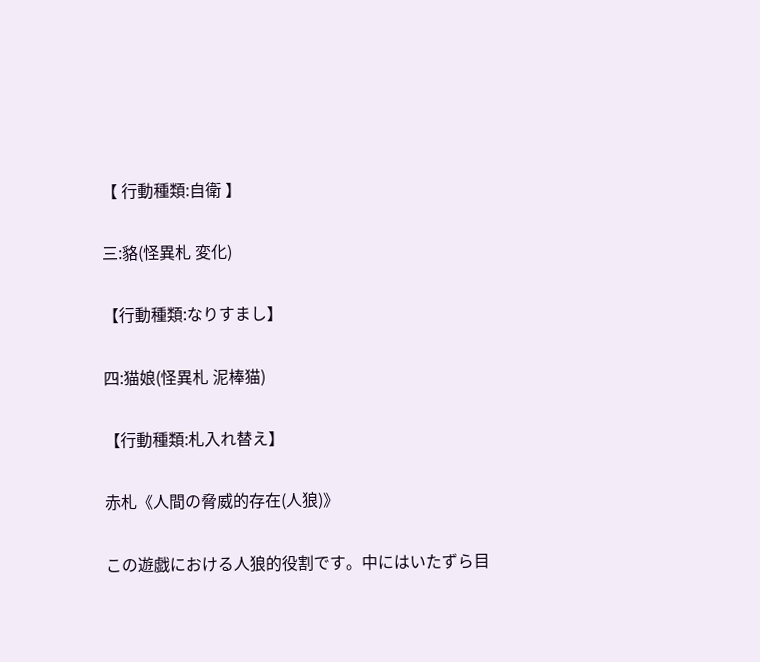【 行動種類:自衛 】

三:貉(怪異札 変化)

【行動種類:なりすまし】

四:猫娘(怪異札 泥棒猫)

【行動種類:札入れ替え】

赤札《人間の脅威的存在(人狼)》

この遊戯における人狼的役割です。中にはいたずら目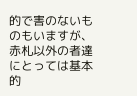的で害のないものもいますが、
赤札以外の者達にとっては基本的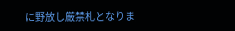に野放し厳禁札となりま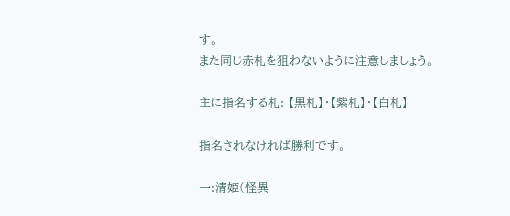す。
また同じ赤札を狙わないように注意しましょう。

主に指名する札: 【黒札】・【紫札】・【白札】

指名されなければ勝利です。

一:清姫(怪異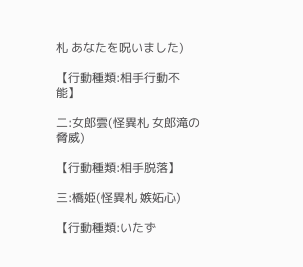札 あなたを呪いました)

【行動種類:相手行動不能】

二:女郎雲(怪異札 女郎滝の脅威)

【行動種類:相手脱落】

三:橋姫(怪異札 嫉妬心)

【行動種類:いたず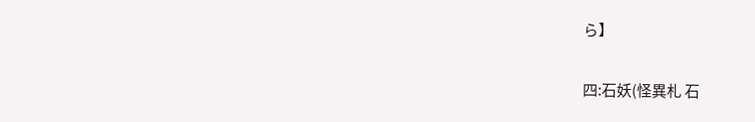ら】

四:石妖(怪異札 石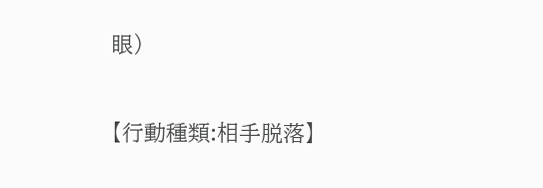眼)

【行動種類:相手脱落】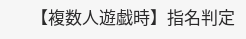【複数人遊戯時】指名判定